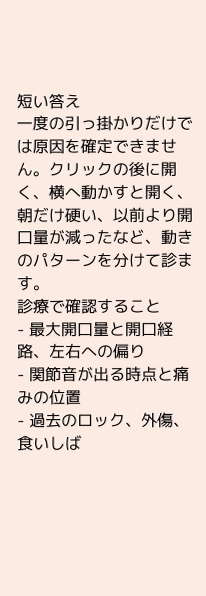短い答え
一度の引っ掛かりだけでは原因を確定できません。クリックの後に開く、横へ動かすと開く、朝だけ硬い、以前より開口量が減ったなど、動きのパターンを分けて診ます。
診療で確認すること
- 最大開口量と開口経路、左右への偏り
- 関節音が出る時点と痛みの位置
- 過去のロック、外傷、食いしば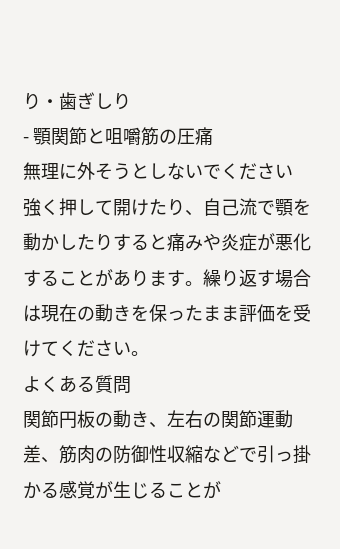り・歯ぎしり
- 顎関節と咀嚼筋の圧痛
無理に外そうとしないでください
強く押して開けたり、自己流で顎を動かしたりすると痛みや炎症が悪化することがあります。繰り返す場合は現在の動きを保ったまま評価を受けてください。
よくある質問
関節円板の動き、左右の関節運動差、筋肉の防御性収縮などで引っ掛かる感覚が生じることが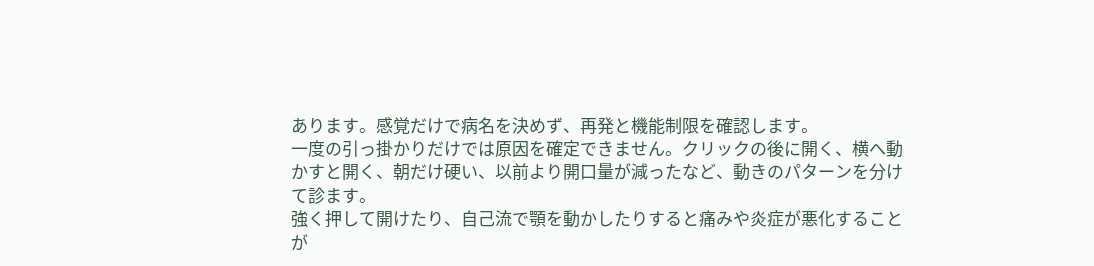あります。感覚だけで病名を決めず、再発と機能制限を確認します。
一度の引っ掛かりだけでは原因を確定できません。クリックの後に開く、横へ動かすと開く、朝だけ硬い、以前より開口量が減ったなど、動きのパターンを分けて診ます。
強く押して開けたり、自己流で顎を動かしたりすると痛みや炎症が悪化することが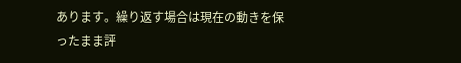あります。繰り返す場合は現在の動きを保ったまま評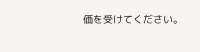価を受けてください。